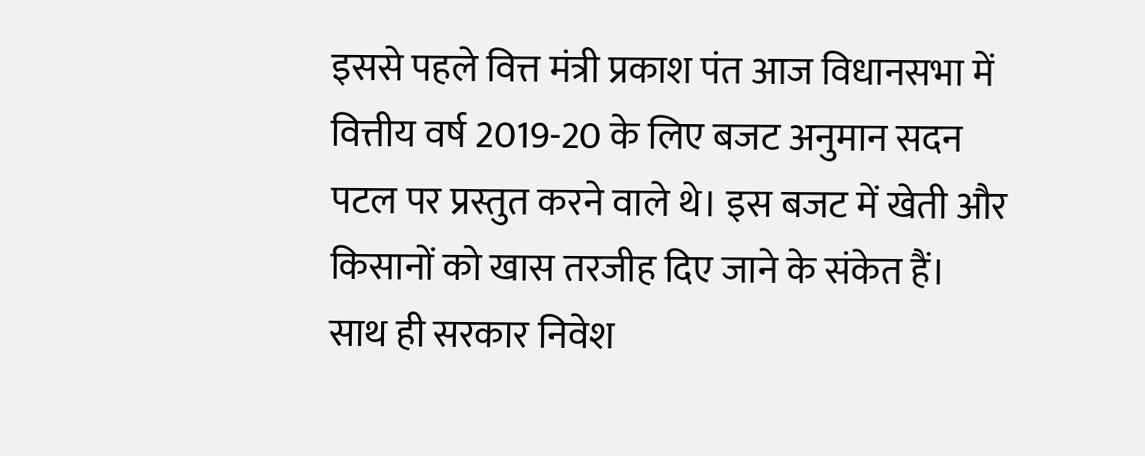इससे पहले वित्त मंत्री प्रकाश पंत आज विधानसभा में वित्तीय वर्ष 2019-20 के लिए बजट अनुमान सदन पटल पर प्रस्तुत करने वाले थे। इस बजट में खेती और किसानों को खास तरजीह दिए जाने के संकेत हैं। साथ ही सरकार निवेश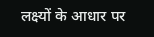लक्ष्यों के आधार पर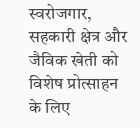स्वरोजगार, सहकारी क्षेत्र और जैविक खेती को विशेष प्रोत्साहन के लिए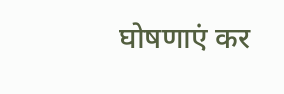घोषणाएं कर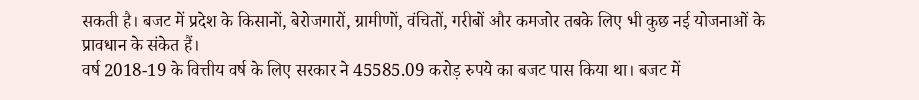सकती है। बजट में प्रदेश के किसानों, बेरोजगारों, ग्रामीणों, वंचितों, गरीबों और कमजोर तबके लिए भी कुछ नई योजनाओं के प्रावधान के संकेत हैं।
वर्ष 2018-19 के वित्तीय वर्ष के लिए सरकार ने 45585.09 करोड़ रुपये का बजट पास किया था। बजट में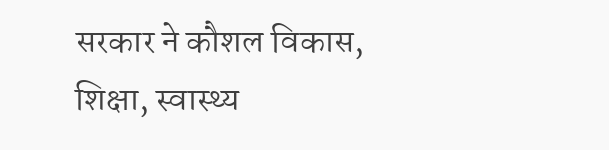सरकार ने कौशल विकास, शिक्षा, स्वास्थ्य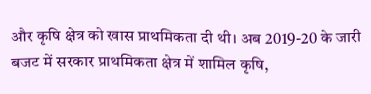और कृषि क्षेत्र को खास प्राथमिकता दी थी। अब 2019-20 के जारी बजट में सरकार प्राथमिकता क्षेत्र में शामिल कृषि,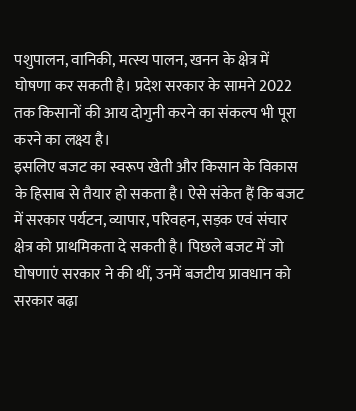पशुपालन, वानिकी, मत्स्य पालन, खनन के क्षेत्र में घोषणा कर सकती है। प्रदेश सरकार के सामने 2022 तक किसानों की आय दोगुनी करने का संकल्प भी पूरा करने का लक्ष्य है।
इसलिए बजट का स्वरूप खेती और किसान के विकास के हिसाब से तैयार हो सकता है। ऐसे संकेत हैं कि बजट में सरकार पर्यटन, व्यापार, परिवहन, सड़क एवं संचार क्षेत्र को प्राथमिकता दे सकती है। पिछले बजट में जो घोषणाएं सरकार ने की थीं, उनमें बजटीय प्रावधान को सरकार बढ़ा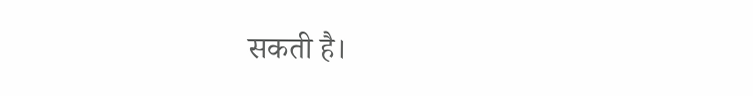सकती है।